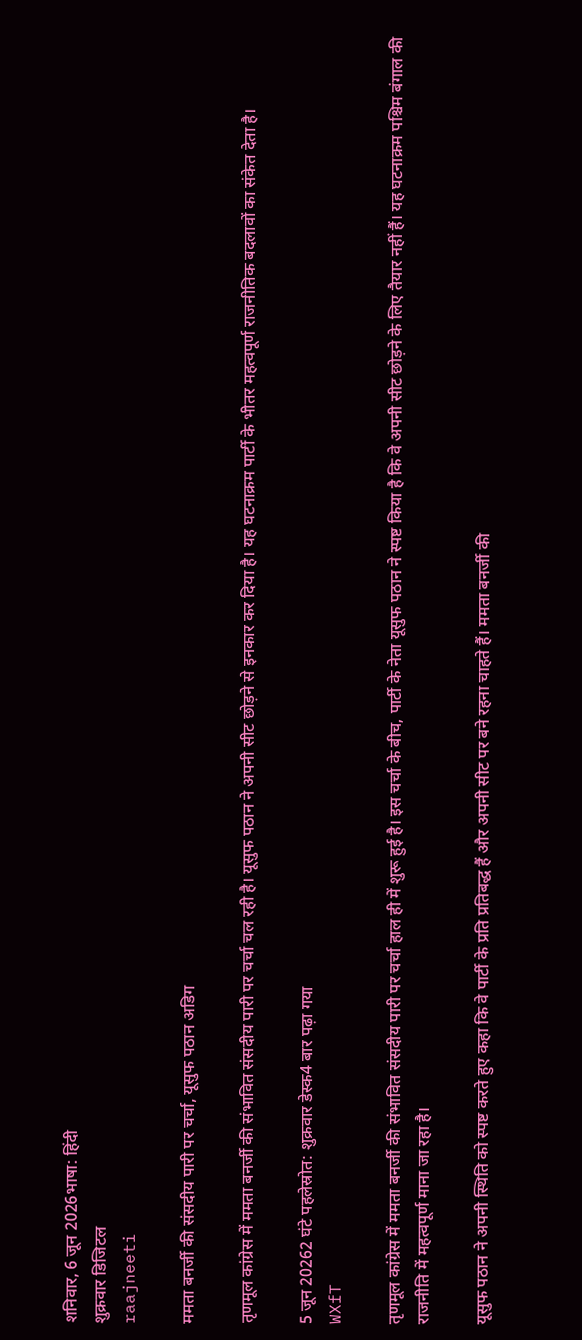शनिवार, 6 जून 2026भाषा: हिंदी
शुक्रवार डिजिटल
raajneeti

ममता बनर्जी की संसदीय पारी पर चर्चा, यूसुफ पठान अडिग

तृणमूल कांग्रेस में ममता बनर्जी की संभावित संसदीय पारी पर चर्चा चल रही है। यूसुफ पठान ने अपनी सीट छोड़ने से इनकार कर दिया है। यह घटनाक्रम पार्टी के भीतर महत्वपूर्ण राजनीतिक बदलावों का संकेत देता है।

5 जून 20262 घंटे पहलेस्रोत: शुक्रवार डेस्क4 बार पढ़ा गया
WXfT

तृणमूल कांग्रेस में ममता बनर्जी की संभावित संसदीय पारी पर चर्चा हाल ही में शुरू हुई है। इस चर्चा के बीच, पार्टी के नेता यूसुफ पठान ने स्पष्ट किया है कि वे अपनी सीट छोड़ने के लिए तैयार नहीं हैं। यह घटनाक्रम पश्चिम बंगाल की राजनीति में महत्वपूर्ण माना जा रहा है।

यूसुफ पठान ने अपनी स्थिति को स्पष्ट करते हुए कहा कि वे पार्टी के प्रति प्रतिबद्ध हैं और अपनी सीट पर बने रहना चाहते हैं। ममता बनर्जी की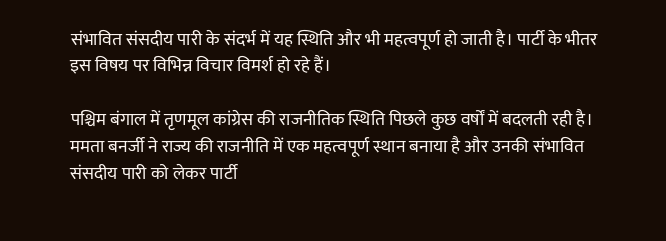संभावित संसदीय पारी के संदर्भ में यह स्थिति और भी महत्वपूर्ण हो जाती है। पार्टी के भीतर इस विषय पर विभिन्न विचार विमर्श हो रहे हैं।

पश्चिम बंगाल में तृणमूल कांग्रेस की राजनीतिक स्थिति पिछले कुछ वर्षों में बदलती रही है। ममता बनर्जी ने राज्य की राजनीति में एक महत्वपूर्ण स्थान बनाया है और उनकी संभावित संसदीय पारी को लेकर पार्टी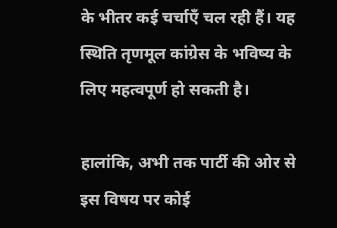के भीतर कई चर्चाएँ चल रही हैं। यह स्थिति तृणमूल कांग्रेस के भविष्य के लिए महत्वपूर्ण हो सकती है।

हालांकि, अभी तक पार्टी की ओर से इस विषय पर कोई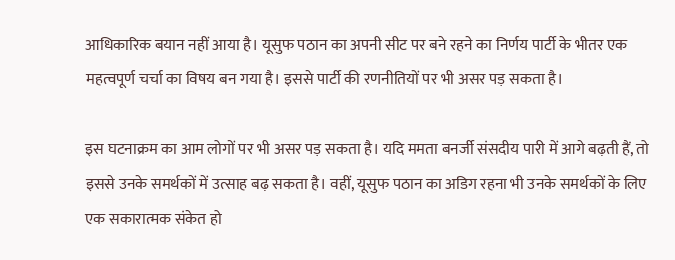आधिकारिक बयान नहीं आया है। यूसुफ पठान का अपनी सीट पर बने रहने का निर्णय पार्टी के भीतर एक महत्वपूर्ण चर्चा का विषय बन गया है। इससे पार्टी की रणनीतियों पर भी असर पड़ सकता है।

इस घटनाक्रम का आम लोगों पर भी असर पड़ सकता है। यदि ममता बनर्जी संसदीय पारी में आगे बढ़ती हैं, तो इससे उनके समर्थकों में उत्साह बढ़ सकता है। वहीं, यूसुफ पठान का अडिग रहना भी उनके समर्थकों के लिए एक सकारात्मक संकेत हो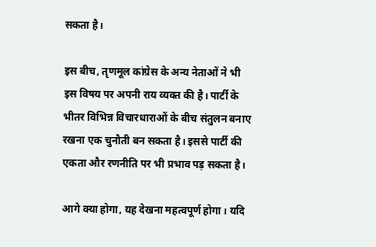सकता है।

इस बीच, तृणमूल कांग्रेस के अन्य नेताओं ने भी इस विषय पर अपनी राय व्यक्त की है। पार्टी के भीतर विभिन्न विचारधाराओं के बीच संतुलन बनाए रखना एक चुनौती बन सकता है। इससे पार्टी की एकता और रणनीति पर भी प्रभाव पड़ सकता है।

आगे क्या होगा, यह देखना महत्वपूर्ण होगा। यदि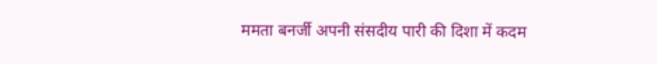ममता बनर्जी अपनी संसदीय पारी की दिशा में कदम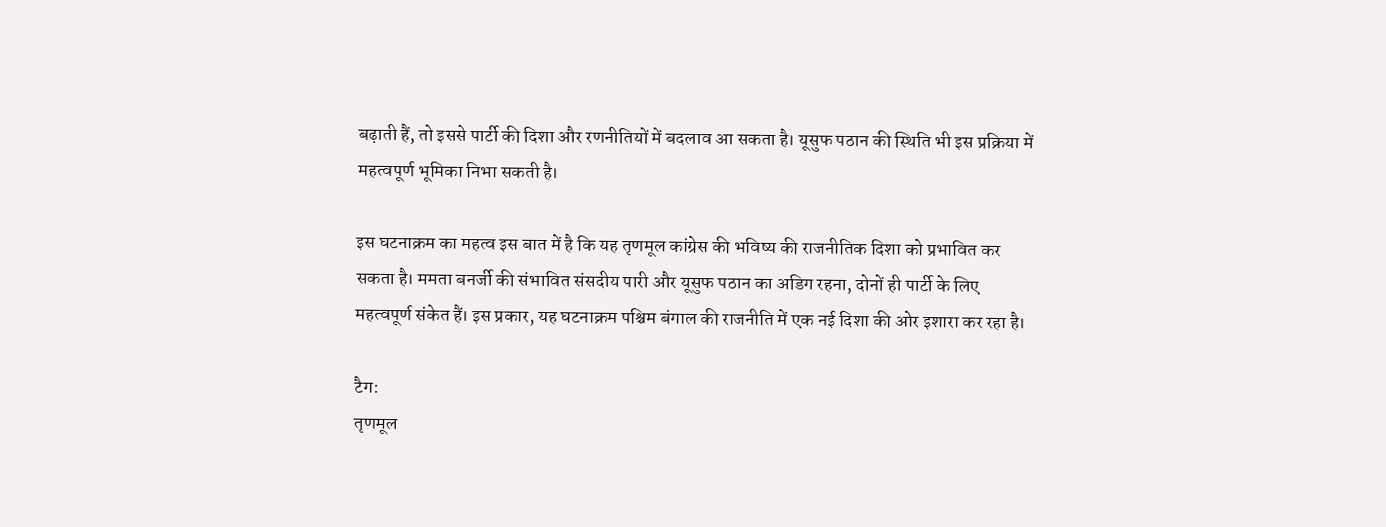बढ़ाती हैं, तो इससे पार्टी की दिशा और रणनीतियों में बदलाव आ सकता है। यूसुफ पठान की स्थिति भी इस प्रक्रिया में महत्वपूर्ण भूमिका निभा सकती है।

इस घटनाक्रम का महत्व इस बात में है कि यह तृणमूल कांग्रेस की भविष्य की राजनीतिक दिशा को प्रभावित कर सकता है। ममता बनर्जी की संभावित संसदीय पारी और यूसुफ पठान का अडिग रहना, दोनों ही पार्टी के लिए महत्वपूर्ण संकेत हैं। इस प्रकार, यह घटनाक्रम पश्चिम बंगाल की राजनीति में एक नई दिशा की ओर इशारा कर रहा है।

टैग:
तृणमूल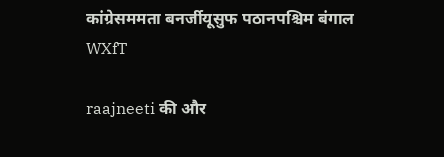कांग्रेसममता बनर्जीयूसुफ पठानपश्चिम बंगाल
WXfT

raajneeti की और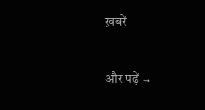ख़बरें

और पढ़ें →